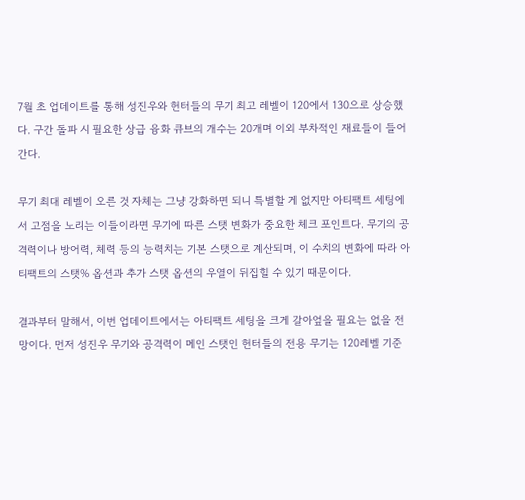7월 초 업데이트를 통해 성진우와 헌터들의 무기 최고 레벨이 120에서 130으로 상승했다. 구간 돌파 시 필요한 상급 융화 큐브의 개수는 20개며 이외 부차적인 재료들이 들어간다.

무기 최대 레벨이 오른 것 자체는 그냥 강화하면 되니 특별할 게 없지만 아티팩트 세팅에서 고점을 노리는 이들이라면 무기에 따른 스탯 변화가 중요한 체크 포인트다. 무기의 공격력이나 방어력, 체력 등의 능력치는 기본 스탯으로 계산되며, 이 수치의 변화에 따라 아티팩트의 스탯% 옵션과 추가 스탯 옵션의 우열이 뒤집힐 수 있기 때문이다.

결과부터 말해서, 이번 업데이트에서는 아티팩트 세팅을 크게 갈아엎을 필요는 없을 전망이다. 먼저 성진우 무기와 공격력이 메인 스탯인 헌터들의 전용 무기는 120레벨 기준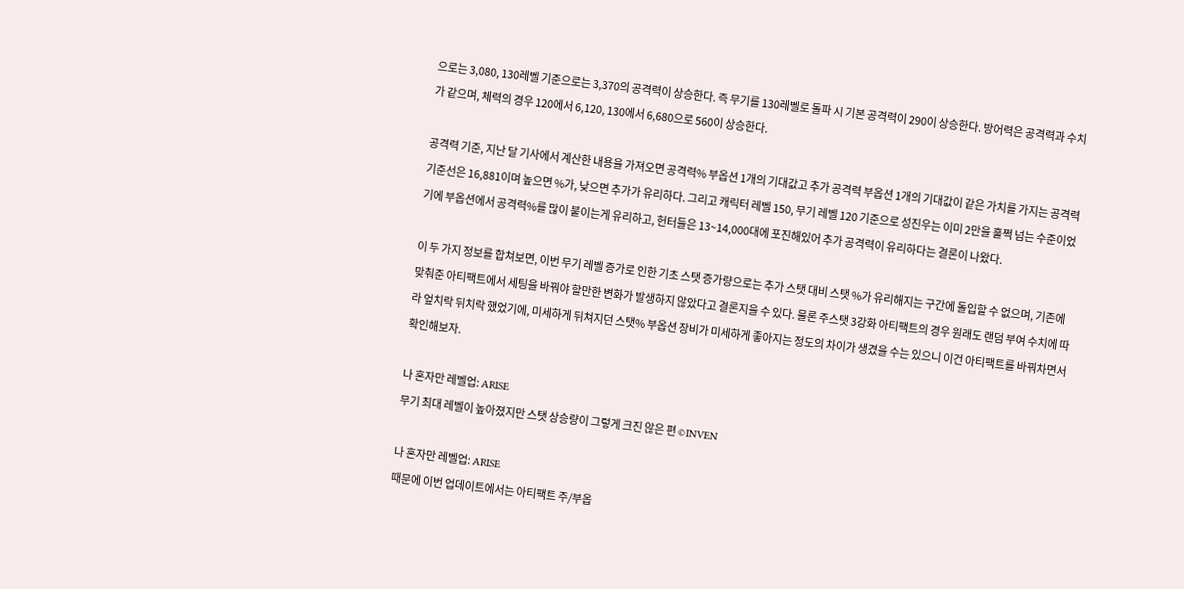으로는 3,080, 130레벨 기준으로는 3,370의 공격력이 상승한다. 즉 무기를 130레벨로 돌파 시 기본 공격력이 290이 상승한다. 방어력은 공격력과 수치가 같으며, 체력의 경우 120에서 6,120, 130에서 6,680으로 560이 상승한다.

공격력 기준, 지난 달 기사에서 계산한 내용을 가져오면 공격력% 부옵션 1개의 기대값고 추가 공격력 부옵션 1개의 기대값이 같은 가치를 가지는 공격력 기준선은 16,881이며 높으면 %가, 낮으면 추가가 유리하다. 그리고 캐릭터 레벨 150, 무기 레벨 120 기준으로 성진우는 이미 2만을 훌쩍 넘는 수준이었기에 부옵션에서 공격력%를 많이 붙이는게 유리하고, 헌터들은 13~14,000대에 포진해있어 추가 공격력이 유리하다는 결론이 나왔다.

이 두 가지 정보를 합쳐보면, 이번 무기 레벨 증가로 인한 기초 스탯 증가량으로는 추가 스탯 대비 스탯 %가 유리해지는 구간에 돌입할 수 없으며, 기존에 맞춰준 아티팩트에서 세팅을 바꿔야 할만한 변화가 발생하지 않았다고 결론지을 수 있다. 물론 주스탯 3강화 아티팩트의 경우 원래도 랜덤 부여 수치에 따라 엎치락 뒤치락 했었기에, 미세하게 뒤쳐지던 스탯% 부옵션 장비가 미세하게 좋아지는 정도의 차이가 생겼을 수는 있으니 이건 아티팩트를 바꿔차면서 확인해보자.

나 혼자만 레벨업: ARISE
무기 최대 레벨이 높아졌지만 스탯 상승량이 그렇게 크진 않은 편 ©INVEN

나 혼자만 레벨업: ARISE
때문에 이번 업데이트에서는 아티팩트 주/부옵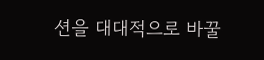션을 대대적으로 바꿀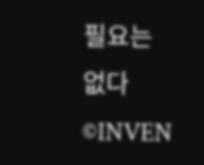필요는 없다 ©INVEN